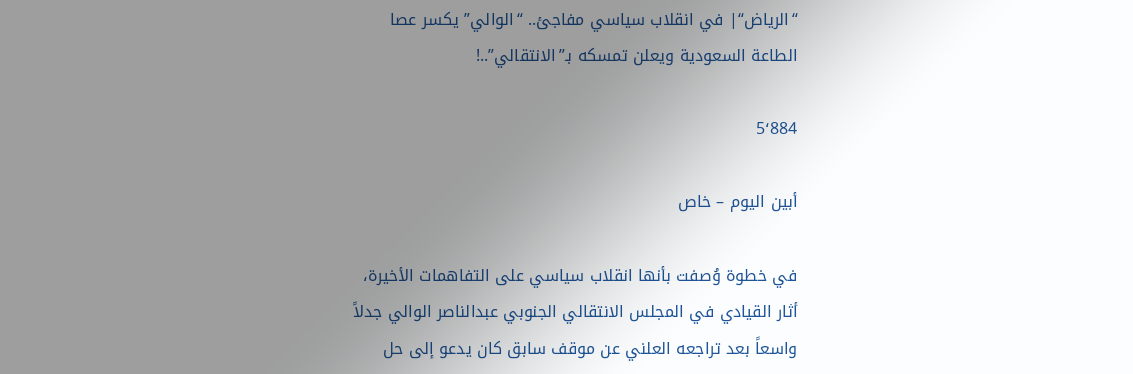“الرياض“| في انقلاب سياسي مفاجئ.. “الوالي” يكسر عصا الطاعة السعودية ويعلن تمسكه بـ”الانتقالي”..!

5٬884

أبين اليوم – خاص

في خطوة وُصفت بأنها انقلاب سياسي على التفاهمات الأخيرة، أثار القيادي في المجلس الانتقالي الجنوبي عبدالناصر الوالي جدلاً واسعاً بعد تراجعه العلني عن موقف سابق كان يدعو إلى حل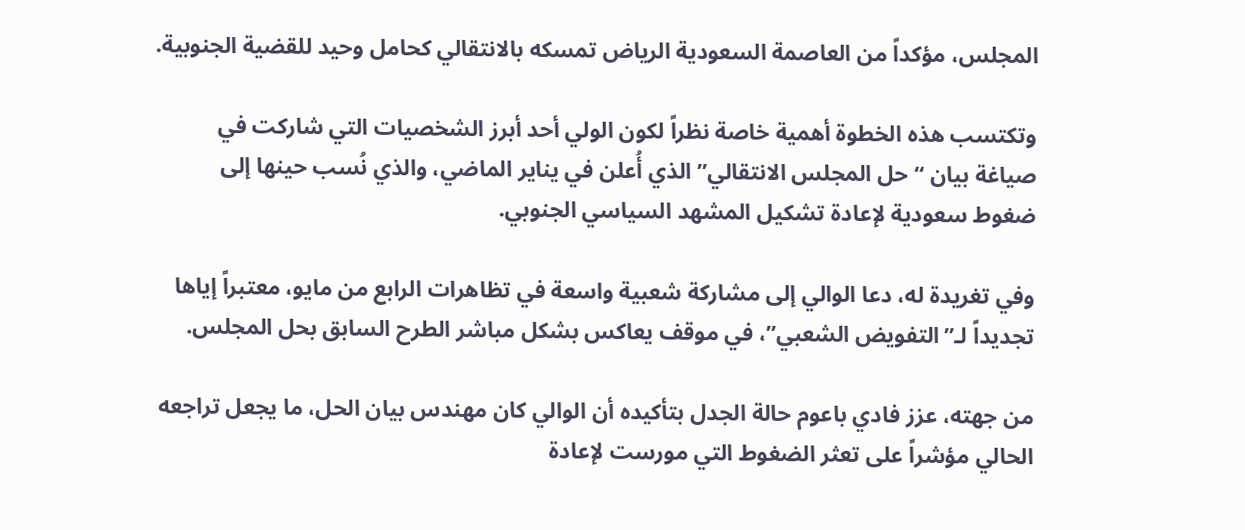المجلس، مؤكداً من العاصمة السعودية الرياض تمسكه بالانتقالي كحامل وحيد للقضية الجنوبية.

وتكتسب هذه الخطوة أهمية خاصة نظراً لكون الولي أحد أبرز الشخصيات التي شاركت في صياغة بيان “حل المجلس الانتقالي” الذي أُعلن في يناير الماضي، والذي نُسب حينها إلى ضغوط سعودية لإعادة تشكيل المشهد السياسي الجنوبي.

وفي تغريدة له، دعا الوالي إلى مشاركة شعبية واسعة في تظاهرات الرابع من مايو، معتبراً إياها تجديداً لـ”التفويض الشعبي”، في موقف يعاكس بشكل مباشر الطرح السابق بحل المجلس.

من جهته، عزز فادي باعوم حالة الجدل بتأكيده أن الوالي كان مهندس بيان الحل، ما يجعل تراجعه الحالي مؤشراً على تعثر الضغوط التي مورست لإعادة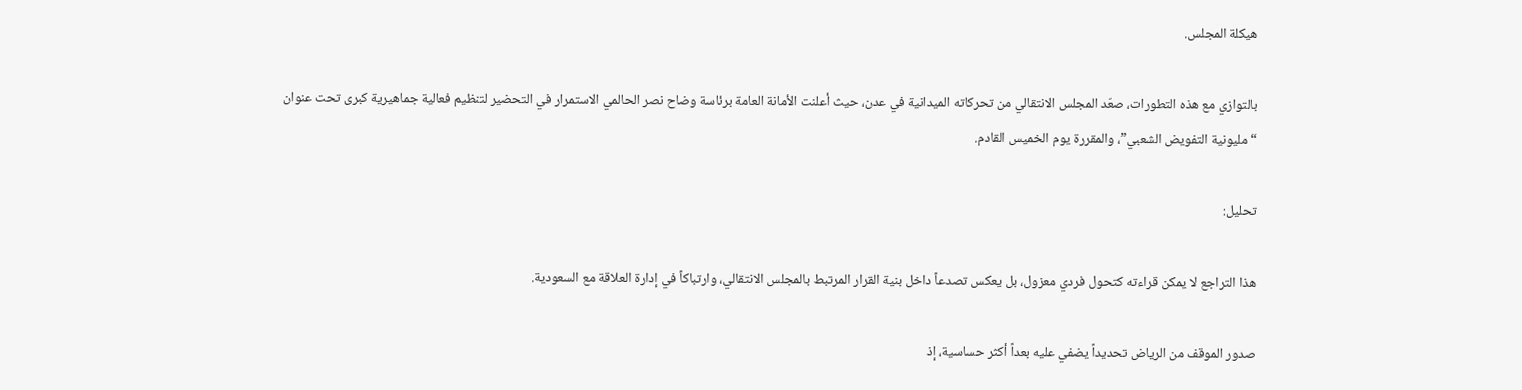هيكلة المجلس.

بالتوازي مع هذه التطورات، صعّد المجلس الانتقالي من تحركاته الميدانية في عدن، حيث أعلنت الأمانة العامة برئاسة وضاح نصر الحالمي الاستمرار في التحضير لتنظيم فعالية جماهيرية كبرى تحت عنوان “مليونية التفويض الشعبي”، والمقررة يوم الخميس القادم.

تحليل:

هذا التراجع لا يمكن قراءته كتحول فردي معزول، بل يعكس تصدعاً داخل بنية القرار المرتبط بالمجلس الانتقالي، وارتباكاً في إدارة العلاقة مع السعودية.

صدور الموقف من الرياض تحديداً يضفي عليه بعداً أكثر حساسية، إذ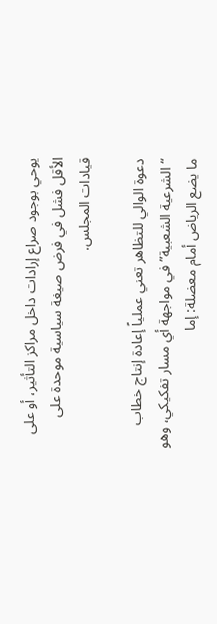يوحي بوجود صراع إرادات داخل مراكز التأثير، أو على الأقل فشل في فرض صيغة سياسية موحدة على قيادات المجلس.

دعوة الوالي للتظاهر تعني عملياً إعادة إنتاج خطاب “الشرعية الشعبية” في مواجهة أي مسار تفكيكي، وهو ما يضع الرياض أمام معضلة: إما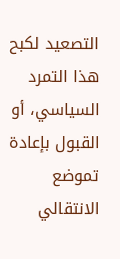التصعيد لكبح هذا التمرد السياسي، أو القبول بإعادة تموضع الانتقالي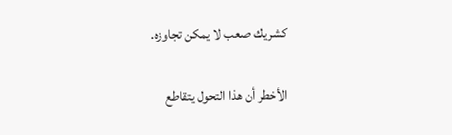كشريك صعب لا يمكن تجاوزه.

الأخطر أن هذا التحول يتقاطع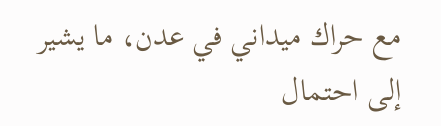مع حراك ميداني في عدن، ما يشير إلى احتمال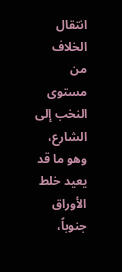انتقال الخلاف من مستوى النخب إلى الشارع، وهو ما قد يعيد خلط الأوراق جنوباً،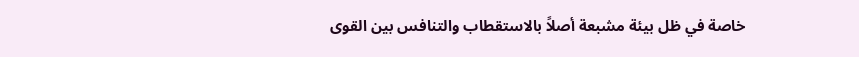خاصة في ظل بيئة مشبعة أصلاً بالاستقطاب والتنافس بين القوى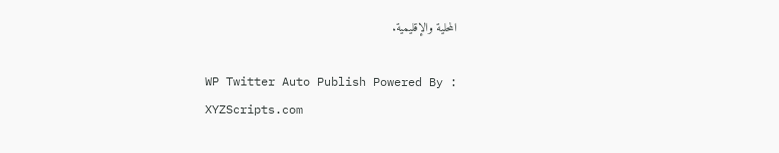المحلية والإقليمية.

WP Twitter Auto Publish Powered By : XYZScripts.com